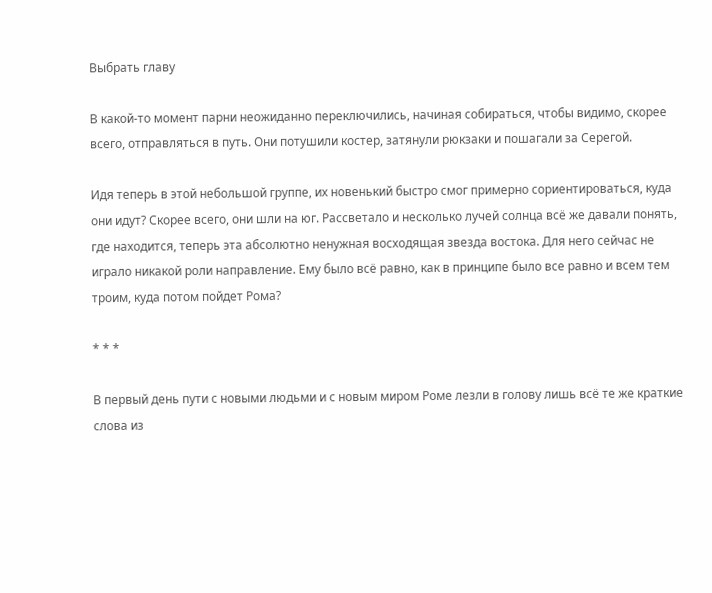Выбрать главу

В какой-то момент парни неожиданно переключились, начиная собираться, чтобы видимо, скорее всего, отправляться в путь. Они потушили костер, затянули рюкзаки и пошагали за Серегой.

Идя теперь в этой небольшой группе, их новенький быстро смог примерно сориентироваться, куда они идут? Скорее всего, они шли на юг. Рассветало и несколько лучей солнца всё же давали понять, где находится, теперь эта абсолютно ненужная восходящая звезда востока. Для него сейчас не играло никакой роли направление. Ему было всё равно, как в принципе было все равно и всем тем троим, куда потом пойдет Рома?

* * *

В первый день пути с новыми людьми и с новым миром Роме лезли в голову лишь всё те же краткие слова из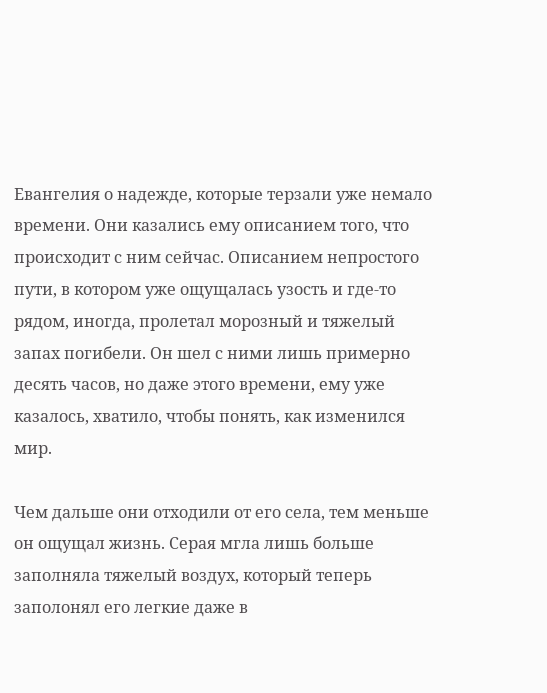Евангелия о надежде, которые терзали уже немало времени. Они казались ему описанием того, что происходит с ним сейчас. Описанием непростого пути, в котором уже ощущалась узость и где-то рядом, иногда, пролетал морозный и тяжелый запах погибели. Он шел с ними лишь примерно десять часов, но даже этого времени, ему уже казалось, хватило, чтобы понять, как изменился мир.

Чем дальше они отходили от его села, тем меньше он ощущал жизнь. Серая мгла лишь больше заполняла тяжелый воздух, который теперь заполонял его легкие даже в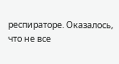респираторе. Оказалось, что не все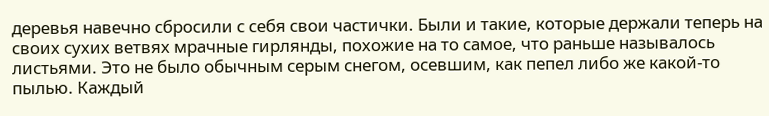деревья навечно сбросили с себя свои частички. Были и такие, которые держали теперь на своих сухих ветвях мрачные гирлянды, похожие на то самое, что раньше называлось листьями. Это не было обычным серым снегом, осевшим, как пепел либо же какой-то пылью. Каждый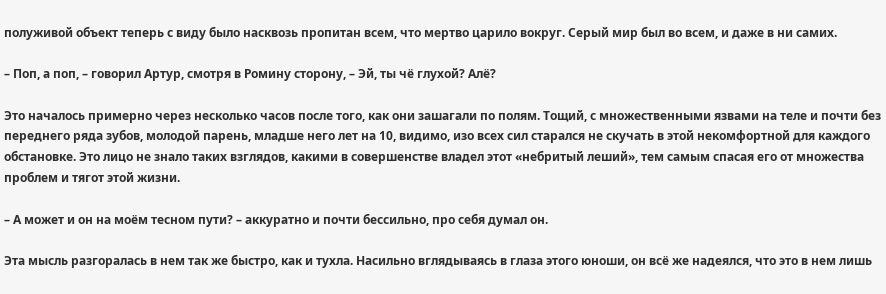полуживой объект теперь с виду было насквозь пропитан всем, что мертво царило вокруг. Серый мир был во всем, и даже в ни самих.

– Поп, а поп, – говорил Артур, смотря в Ромину сторону, – Эй, ты чё глухой? Алё?

Это началось примерно через несколько часов после того, как они зашагали по полям. Тощий, с множественными язвами на теле и почти без переднего ряда зубов, молодой парень, младше него лет на 10, видимо, изо всех сил старался не скучать в этой некомфортной для каждого обстановке. Это лицо не знало таких взглядов, какими в совершенстве владел этот «небритый леший», тем самым спасая его от множества проблем и тягот этой жизни.

– А может и он на моём тесном пути? – аккуратно и почти бессильно, про себя думал он.

Эта мысль разгоралась в нем так же быстро, как и тухла. Насильно вглядываясь в глаза этого юноши, он всё же надеялся, что это в нем лишь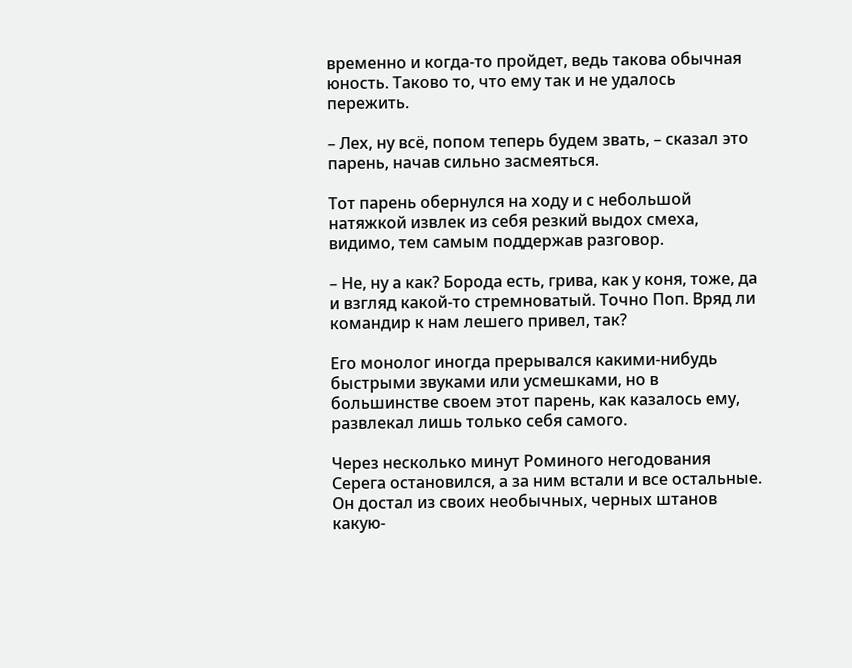временно и когда-то пройдет, ведь такова обычная юность. Таково то, что ему так и не удалось пережить.

– Лех, ну всё, попом теперь будем звать, – сказал это парень, начав сильно засмеяться.

Тот парень обернулся на ходу и с небольшой натяжкой извлек из себя резкий выдох смеха, видимо, тем самым поддержав разговор.

– Не, ну а как? Борода есть, грива, как у коня, тоже, да и взгляд какой-то стремноватый. Точно Поп. Вряд ли командир к нам лешего привел, так?

Его монолог иногда прерывался какими-нибудь быстрыми звуками или усмешками, но в большинстве своем этот парень, как казалось ему, развлекал лишь только себя самого.

Через несколько минут Роминого негодования Серега остановился, а за ним встали и все остальные. Он достал из своих необычных, черных штанов какую-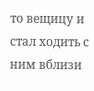то вещицу и стал ходить с ним вблизи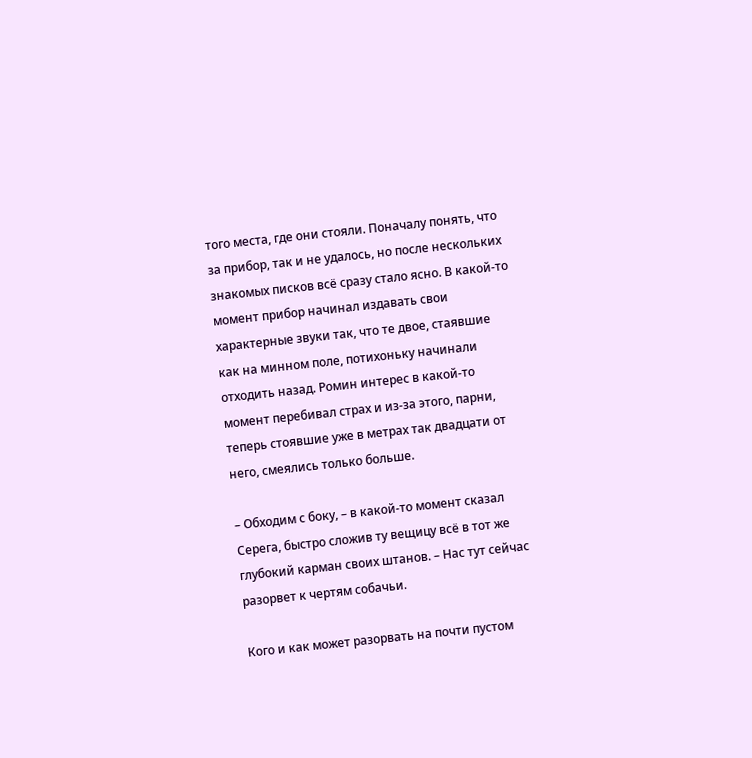того места, где они стояли. Поначалу понять, что за прибор, так и не удалось, но после нескольких знакомых писков всё сразу стало ясно. В какой-то момент прибор начинал издавать свои характерные звуки так, что те двое, стаявшие как на минном поле, потихоньку начинали отходить назад. Ромин интерес в какой-то момент перебивал страх и из-за этого, парни, теперь стоявшие уже в метрах так двадцати от него, смеялись только больше.

– Обходим с боку, – в какой-то момент сказал Серега, быстро сложив ту вещицу всё в тот же глубокий карман своих штанов. – Нас тут сейчас разорвет к чертям собачьи.

Кого и как может разорвать на почти пустом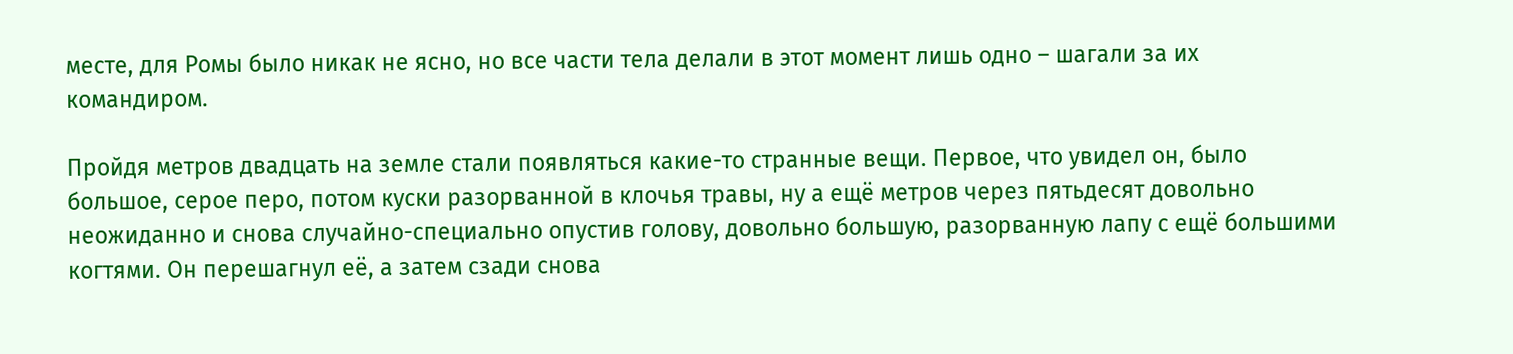месте, для Ромы было никак не ясно, но все части тела делали в этот момент лишь одно – шагали за их командиром.

Пройдя метров двадцать на земле стали появляться какие-то странные вещи. Первое, что увидел он, было большое, серое перо, потом куски разорванной в клочья травы, ну а ещё метров через пятьдесят довольно неожиданно и снова случайно-специально опустив голову, довольно большую, разорванную лапу с ещё большими когтями. Он перешагнул её, а затем сзади снова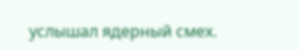услышал ядерный смех.